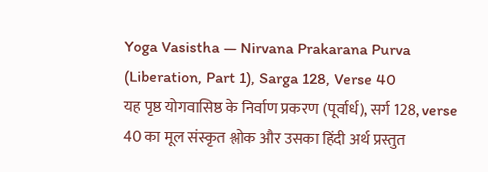Yoga Vasistha — Nirvana Prakarana Purva (Liberation, Part 1), Sarga 128, Verse 40
यह पृष्ठ योगवासिष्ठ के निर्वाण प्रकरण (पूर्वार्ध), सर्ग 128, verse 40 का मूल संस्कृत श्लोक और उसका हिंदी अर्थ प्रस्तुत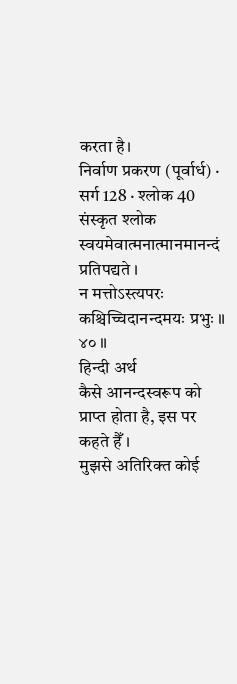करता है।
निर्वाण प्रकरण (पूर्वार्ध) · सर्ग 128 · श्लोक 40
संस्कृत श्लोक
स्वयमेवात्मनात्मानमानन्दं प्रतिपद्यते ।
न मत्तोऽस्त्यपरः कश्चिच्चिदानन्दमयः प्रभुः ॥ ४० ॥
हिन्दी अर्थ
कैसे आनन्दस्वरूप को प्राप्त होता है, इस पर कहते हैँ ।
मुझसे अतिरिक्त कोई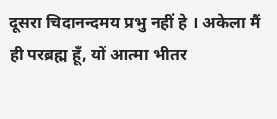दूसरा चिदानन्दमय प्रभु नहीं हे । अकेला मैं ही परब्रह्म हूँ, यों आत्मा भीतर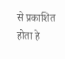से प्रकाशित होता हे